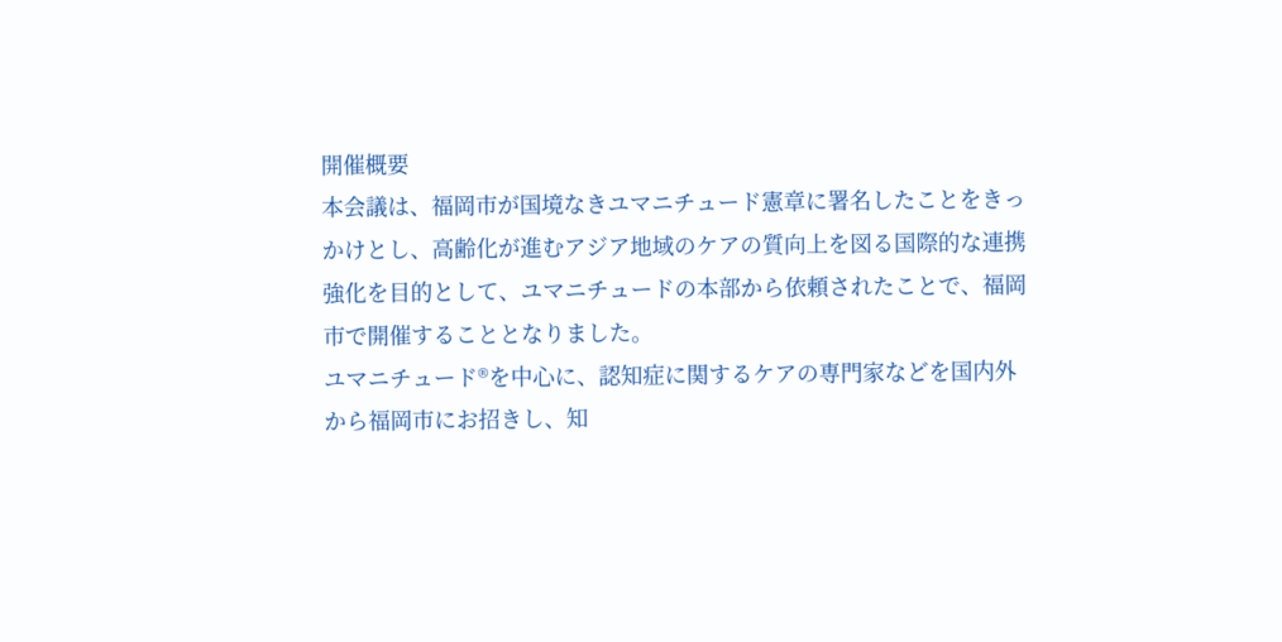開催概要
本会議は、福岡市が国境なきユマニチュード憲章に署名したことをきっかけとし、高齢化が進むアジア地域のケアの質向上を図る国際的な連携強化を目的として、ユマニチュードの本部から依頼されたことで、福岡市で開催することとなりました。
ユマニチュード®を中心に、認知症に関するケアの専門家などを国内外から福岡市にお招きし、知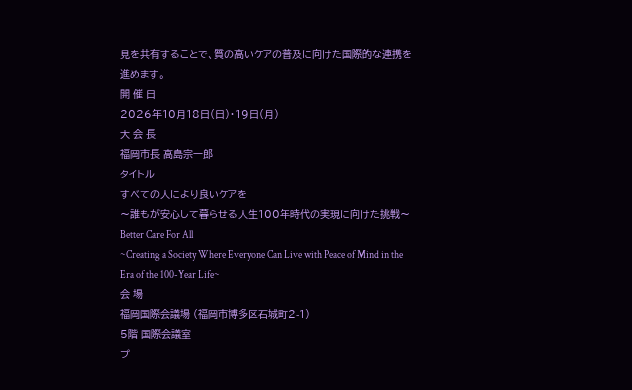見を共有することで、質の高いケアの普及に向けた国際的な連携を進めます。
開 催 日
2026年10月18日(日)・19日(月)
大 会 長
福岡市長 高島宗一郎
タイトル
すべての人により良いケアを
〜誰もが安心して暮らせる人生100年時代の実現に向けた挑戦〜
Better Care For All
~Creating a Society Where Everyone Can Live with Peace of Mind in the Era of the 100-Year Life~
会 場
福岡国際会議場 (福岡市博多区石城町2-1)
5階 国際会議室
プ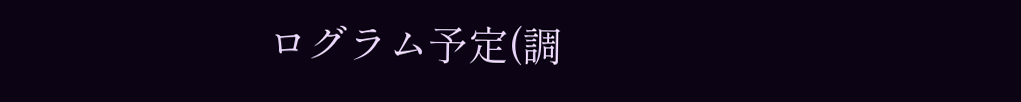ログラム予定(調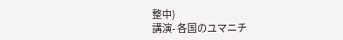整中)
講演- 各国のユマニチ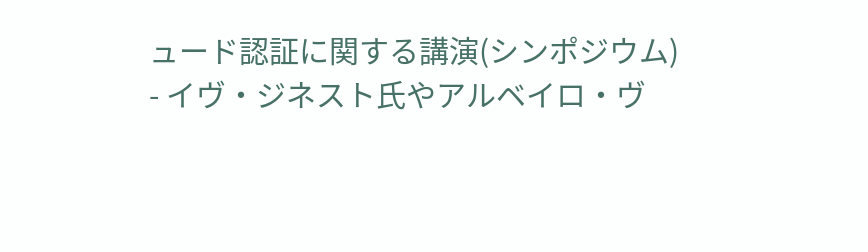ュード認証に関する講演(シンポジウム)
- イヴ・ジネスト氏やアルベイロ・ヴ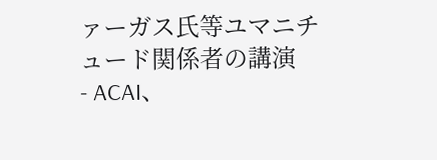ァーガス氏等ユマニチュード関係者の講演
- ACAI、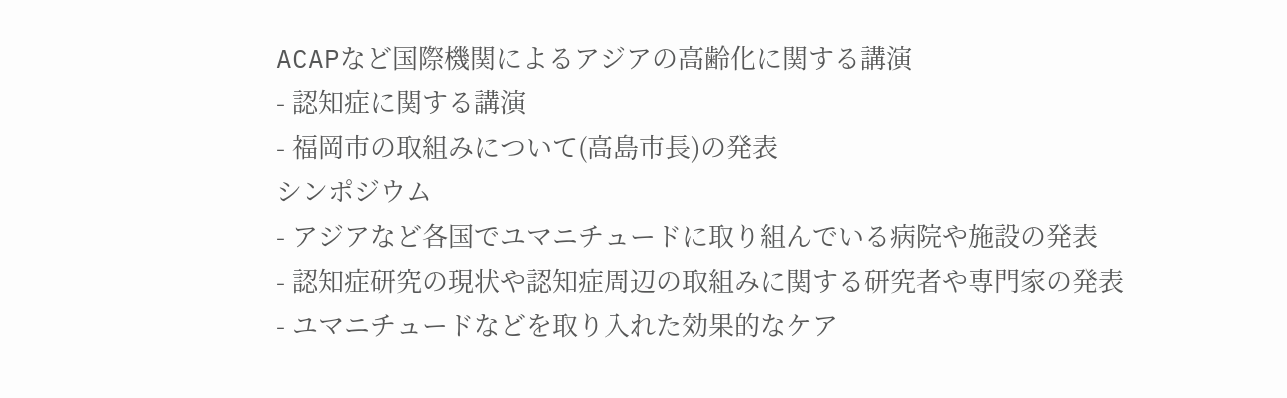ACAPなど国際機関によるアジアの高齢化に関する講演
- 認知症に関する講演
- 福岡市の取組みについて(高島市長)の発表
シンポジウム
- アジアなど各国でユマニチュードに取り組んでいる病院や施設の発表
- 認知症研究の現状や認知症周辺の取組みに関する研究者や専門家の発表
- ユマニチュードなどを取り入れた効果的なケア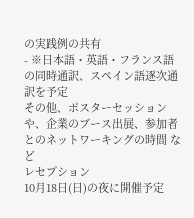の実践例の共有
- ※日本語・英語・フランス語の同時通訳、スペイン語逐次通訳を予定
その他、ポスターセッションや、企業のブース出展、参加者とのネットワーキングの時間 など
レセプション
10月18日(日)の夜に開催予定